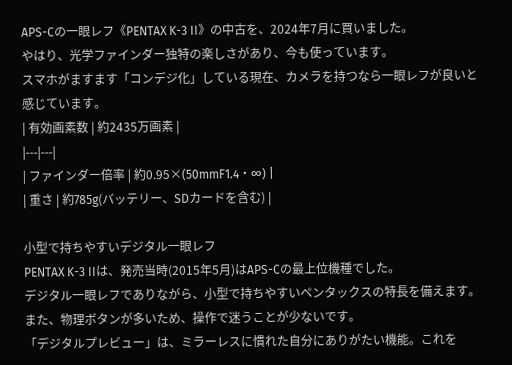APS-Cの一眼レフ《PENTAX K-3 II》の中古を、2024年7月に買いました。
やはり、光学ファインダー独特の楽しさがあり、今も使っています。
スマホがますます「コンデジ化」している現在、カメラを持つなら一眼レフが良いと感じています。
| 有効画素数 | 約2435万画素 |
|---|---|
| ファインダー倍率 | 約0.95×(50mmF1.4・∞) |
| 重さ | 約785g(バッテリー、SDカードを含む) |

小型で持ちやすいデジタル一眼レフ
PENTAX K-3 IIは、発売当時(2015年5月)はAPS-Cの最上位機種でした。
デジタル一眼レフでありながら、小型で持ちやすいペンタックスの特長を備えます。また、物理ボタンが多いため、操作で迷うことが少ないです。
「デジタルプレビュー」は、ミラーレスに慣れた自分にありがたい機能。これを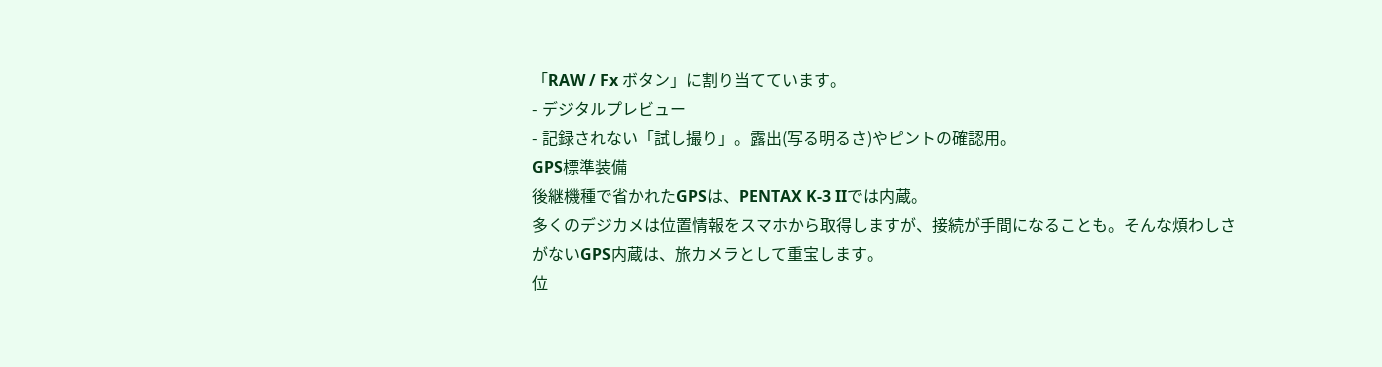「RAW / Fx ボタン」に割り当てています。
- デジタルプレビュー
- 記録されない「試し撮り」。露出(写る明るさ)やピントの確認用。
GPS標準装備
後継機種で省かれたGPSは、PENTAX K-3 IIでは内蔵。
多くのデジカメは位置情報をスマホから取得しますが、接続が手間になることも。そんな煩わしさがないGPS内蔵は、旅カメラとして重宝します。
位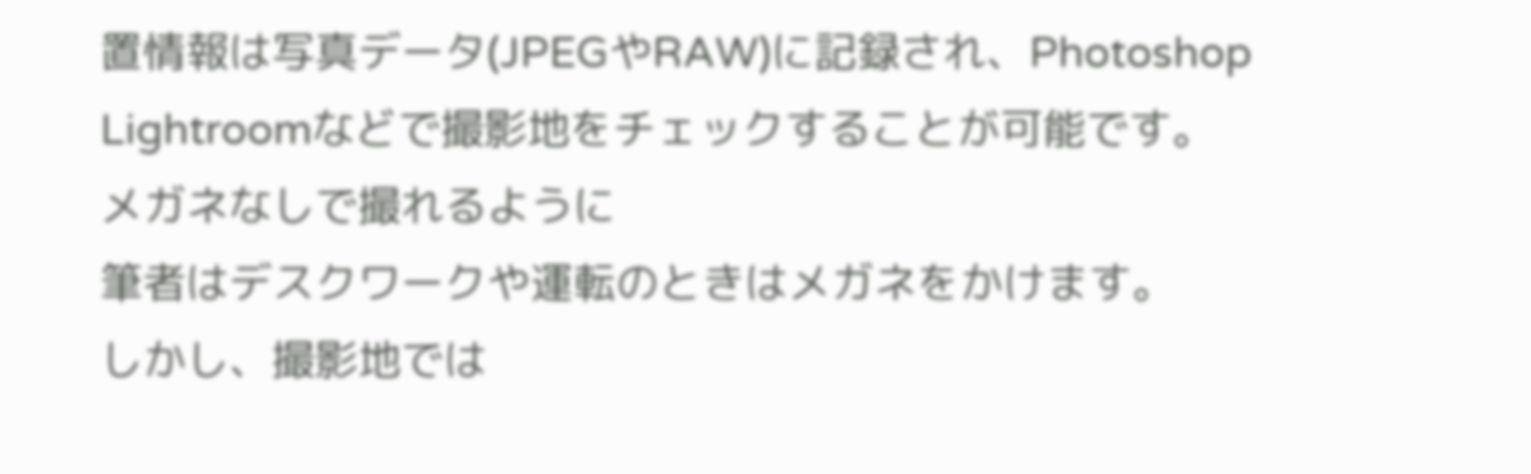置情報は写真データ(JPEGやRAW)に記録され、Photoshop Lightroomなどで撮影地をチェックすることが可能です。
メガネなしで撮れるように
筆者はデスクワークや運転のときはメガネをかけます。
しかし、撮影地では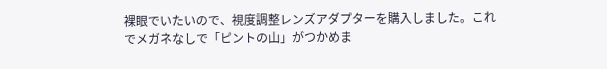裸眼でいたいので、視度調整レンズアダプターを購入しました。これでメガネなしで「ピントの山」がつかめま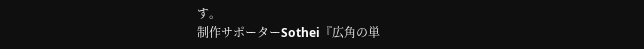す。
制作サポーターSothei『広角の単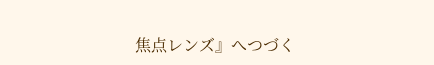焦点レンズ』へつづく